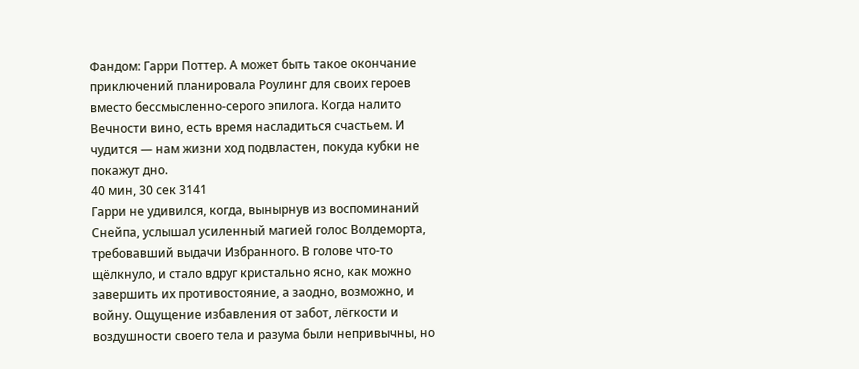Фандом: Гарри Поттер. А может быть такое окончание приключений планировала Роулинг для своих героев вместо бессмысленно-серого эпилога. Когда налито Вечности вино, есть время насладиться счастьем. И чудится — нам жизни ход подвластен, покуда кубки не покажут дно.
40 мин, 30 сек 3141
Гарри не удивился, когда, вынырнув из воспоминаний Снейпа, услышал усиленный магией голос Волдеморта, требовавший выдачи Избранного. В голове что-то щёлкнуло, и стало вдруг кристально ясно, как можно завершить их противостояние, а заодно, возможно, и войну. Ощущение избавления от забот, лёгкости и воздушности своего тела и разума были непривычны, но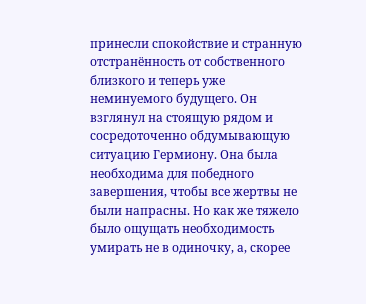принесли спокойствие и странную отстранённость от собственного близкого и теперь уже неминуемого будущего. Он взглянул на стоящую рядом и сосредоточенно обдумывающую ситуацию Гермиону. Она была необходима для победного завершения, чтобы все жертвы не были напрасны. Но как же тяжело было ощущать необходимость умирать не в одиночку, а, скорее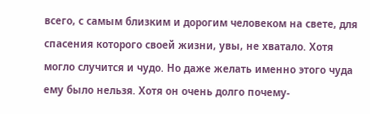всего, с самым близким и дорогим человеком на свете, для спасения которого своей жизни, увы, не хватало. Хотя могло случится и чудо. Но даже желать именно этого чуда ему было нельзя. Хотя он очень долго почему-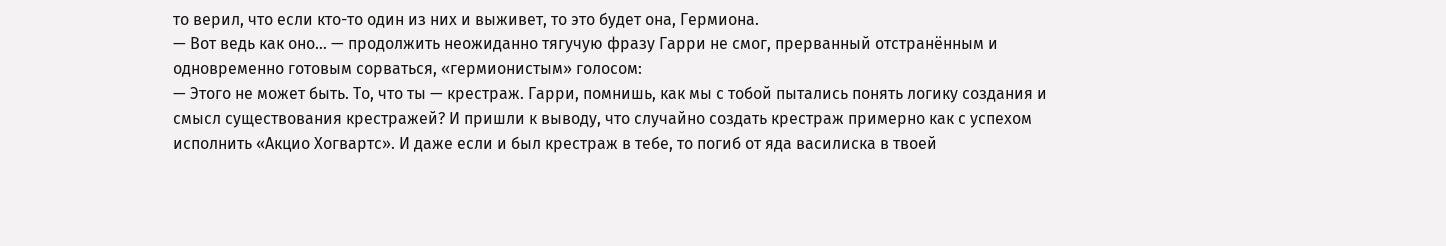то верил, что если кто-то один из них и выживет, то это будет она, Гермиона.
— Вот ведь как оно… — продолжить неожиданно тягучую фразу Гарри не смог, прерванный отстранённым и одновременно готовым сорваться, «гермионистым» голосом:
— Этого не может быть. То, что ты — крестраж. Гарри, помнишь, как мы с тобой пытались понять логику создания и смысл существования крестражей? И пришли к выводу, что случайно создать крестраж примерно как с успехом исполнить «Акцио Хогвартс». И даже если и был крестраж в тебе, то погиб от яда василиска в твоей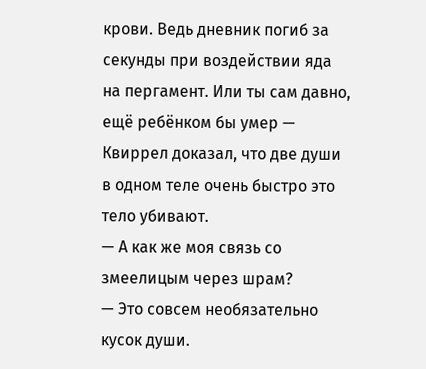крови. Ведь дневник погиб за секунды при воздействии яда на пергамент. Или ты сам давно, ещё ребёнком бы умер — Квиррел доказал, что две души в одном теле очень быстро это тело убивают.
— А как же моя связь со змеелицым через шрам?
— Это совсем необязательно кусок души.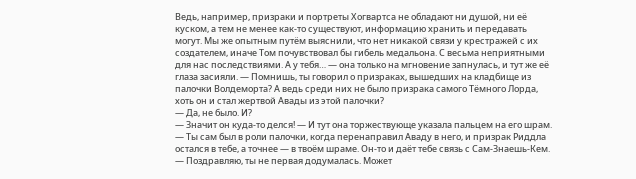Ведь, например, призраки и портреты Хогвартса не обладают ни душой, ни её куском, а тем не менее как-то существуют, информацию хранить и передавать могут. Мы же опытным путём выяснили, что нет никакой связи у крестражей с их создателем, иначе Том почувствовал бы гибель медальона. С весьма неприятными для нас последствиями. А у тебя… — она только на мгновение запнулась, и тут же её глаза засияли. — Помнишь, ты говорил о призраках, вышедших на кладбище из палочки Волдеморта? А ведь среди них не было призрака самого Тёмного Лорда, хоть он и стал жертвой Авады из этой палочки?
— Да, не было. И?
— Значит он куда-то делся! — И тут она торжествующе указала пальцем на его шрам. — Ты сам был в роли палочки, когда перенаправил Аваду в него, и призрак Риддла остался в тебе, а точнее — в твоём шраме. Он-то и даёт тебе связь с Сам-Знаешь-Кем.
— Поздравляю, ты не первая додумалась. Может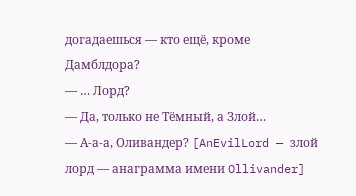догадаешься — кто ещё, кроме Дамблдора?
— … Лорд?
— Да, только не Тёмный, а Злой…
— А-а-а, Оливандер? [AnEvilLord — злой лорд — анаграмма имени Ollivander]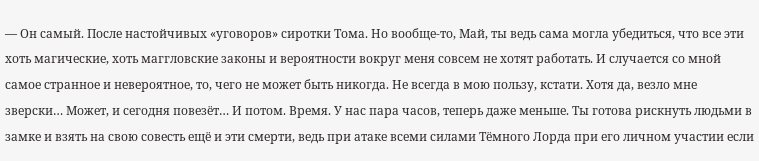— Он самый. После настойчивых «уговоров» сиротки Тома. Но вообще-то, Май, ты ведь сама могла убедиться, что все эти хоть магические, хоть маггловские законы и вероятности вокруг меня совсем не хотят работать. И случается со мной самое странное и невероятное, то, чего не может быть никогда. Не всегда в мою пользу, кстати. Хотя да, везло мне зверски… Может, и сегодня повезёт… И потом. Время. У нас пара часов, теперь даже меньше. Ты готова рискнуть людьми в замке и взять на свою совесть ещё и эти смерти, ведь при атаке всеми силами Тёмного Лорда при его личном участии если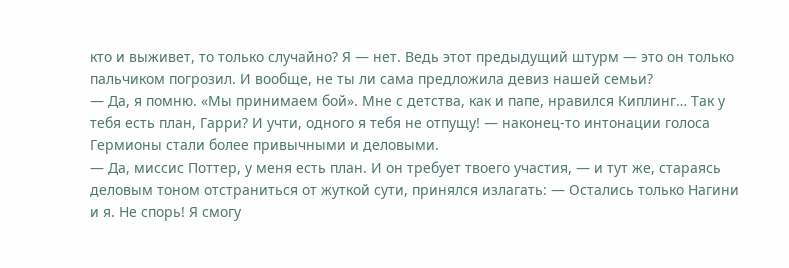кто и выживет, то только случайно? Я — нет. Ведь этот предыдущий штурм — это он только пальчиком погрозил. И вообще, не ты ли сама предложила девиз нашей семьи?
— Да, я помню. «Мы принимаем бой». Мне с детства, как и папе, нравился Киплинг… Так у тебя есть план, Гарри? И учти, одного я тебя не отпущу! — наконец-то интонации голоса Гермионы стали более привычными и деловыми.
— Да, миссис Поттер, у меня есть план. И он требует твоего участия, — и тут же, стараясь деловым тоном отстраниться от жуткой сути, принялся излагать: — Остались только Нагини и я. Не спорь! Я смогу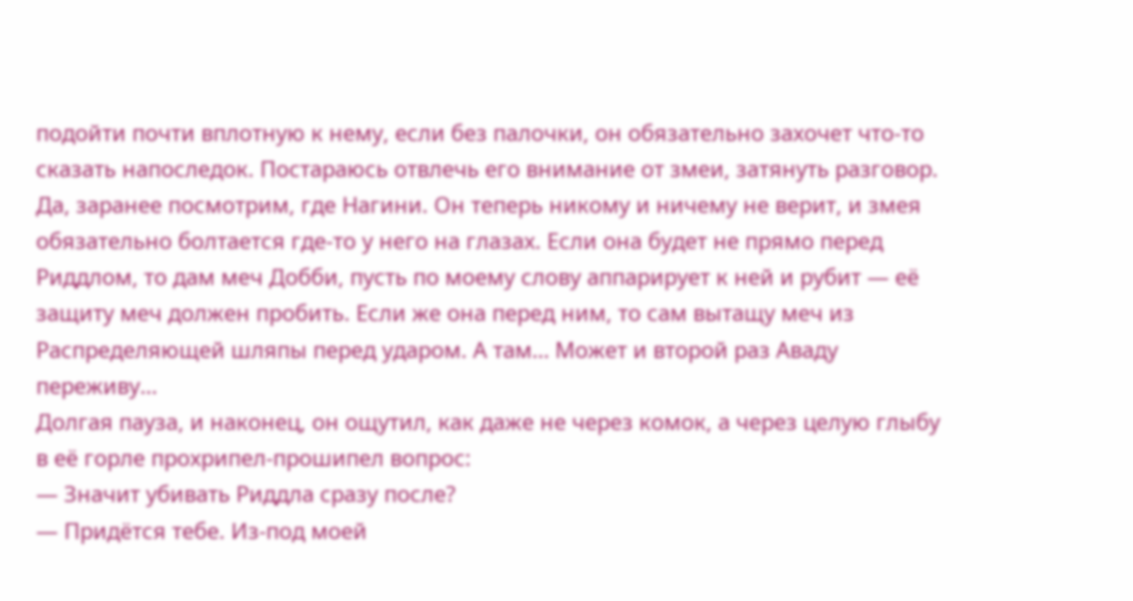подойти почти вплотную к нему, если без палочки, он обязательно захочет что-то сказать напоследок. Постараюсь отвлечь его внимание от змеи, затянуть разговор. Да, заранее посмотрим, где Нагини. Он теперь никому и ничему не верит, и змея обязательно болтается где-то у него на глазах. Если она будет не прямо перед Риддлом, то дам меч Добби, пусть по моему слову аппарирует к ней и рубит — её защиту меч должен пробить. Если же она перед ним, то сам вытащу меч из Распределяющей шляпы перед ударом. А там… Может и второй раз Аваду переживу…
Долгая пауза, и наконец, он ощутил, как даже не через комок, а через целую глыбу в её горле прохрипел-прошипел вопрос:
— Значит убивать Риддла сразу после?
— Придётся тебе. Из-под моей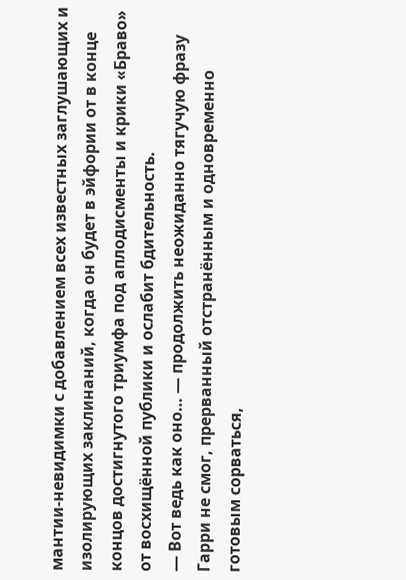мантии-невидимки с добавлением всех известных заглушающих и изолирующих заклинаний, когда он будет в эйфории от в конце концов достигнутого триумфа под аплодисменты и крики «Браво» от восхищённой публики и ослабит бдительность.
— Вот ведь как оно… — продолжить неожиданно тягучую фразу Гарри не смог, прерванный отстранённым и одновременно готовым сорваться,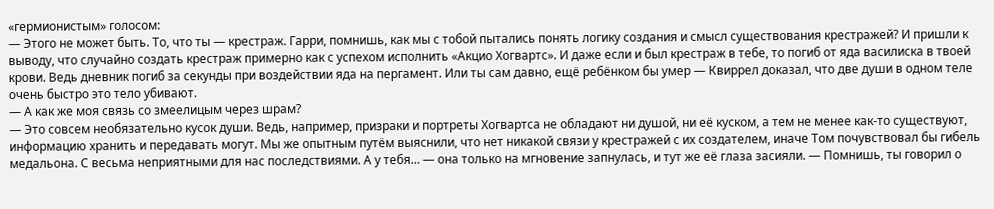«гермионистым» голосом:
— Этого не может быть. То, что ты — крестраж. Гарри, помнишь, как мы с тобой пытались понять логику создания и смысл существования крестражей? И пришли к выводу, что случайно создать крестраж примерно как с успехом исполнить «Акцио Хогвартс». И даже если и был крестраж в тебе, то погиб от яда василиска в твоей крови. Ведь дневник погиб за секунды при воздействии яда на пергамент. Или ты сам давно, ещё ребёнком бы умер — Квиррел доказал, что две души в одном теле очень быстро это тело убивают.
— А как же моя связь со змеелицым через шрам?
— Это совсем необязательно кусок души. Ведь, например, призраки и портреты Хогвартса не обладают ни душой, ни её куском, а тем не менее как-то существуют, информацию хранить и передавать могут. Мы же опытным путём выяснили, что нет никакой связи у крестражей с их создателем, иначе Том почувствовал бы гибель медальона. С весьма неприятными для нас последствиями. А у тебя… — она только на мгновение запнулась, и тут же её глаза засияли. — Помнишь, ты говорил о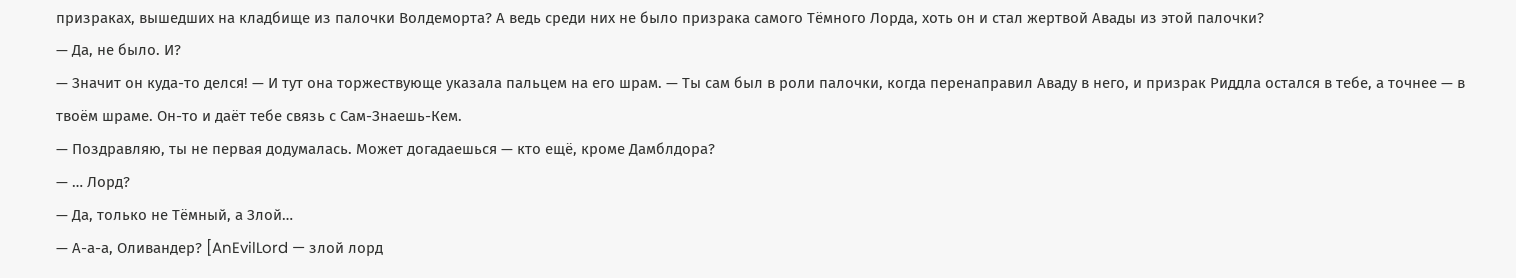призраках, вышедших на кладбище из палочки Волдеморта? А ведь среди них не было призрака самого Тёмного Лорда, хоть он и стал жертвой Авады из этой палочки?
— Да, не было. И?
— Значит он куда-то делся! — И тут она торжествующе указала пальцем на его шрам. — Ты сам был в роли палочки, когда перенаправил Аваду в него, и призрак Риддла остался в тебе, а точнее — в твоём шраме. Он-то и даёт тебе связь с Сам-Знаешь-Кем.
— Поздравляю, ты не первая додумалась. Может догадаешься — кто ещё, кроме Дамблдора?
— … Лорд?
— Да, только не Тёмный, а Злой…
— А-а-а, Оливандер? [AnEvilLord — злой лорд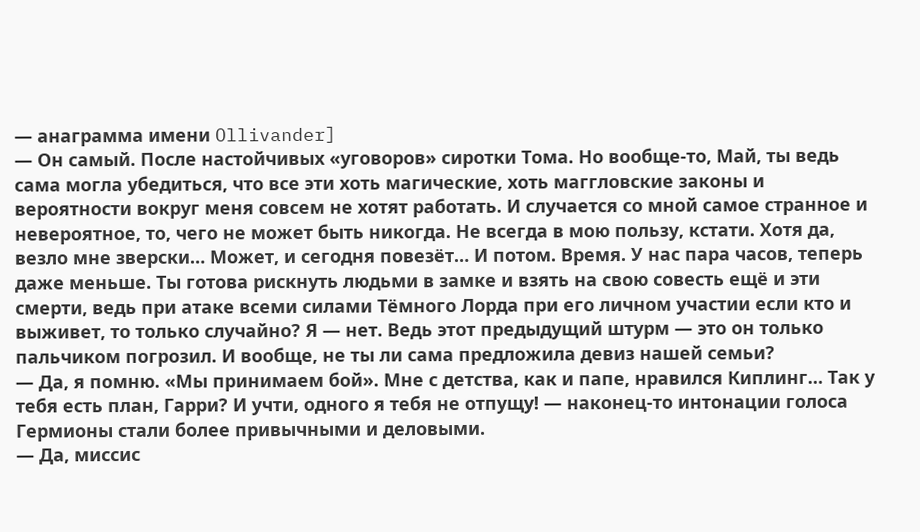— анаграмма имени Ollivander]
— Он самый. После настойчивых «уговоров» сиротки Тома. Но вообще-то, Май, ты ведь сама могла убедиться, что все эти хоть магические, хоть маггловские законы и вероятности вокруг меня совсем не хотят работать. И случается со мной самое странное и невероятное, то, чего не может быть никогда. Не всегда в мою пользу, кстати. Хотя да, везло мне зверски… Может, и сегодня повезёт… И потом. Время. У нас пара часов, теперь даже меньше. Ты готова рискнуть людьми в замке и взять на свою совесть ещё и эти смерти, ведь при атаке всеми силами Тёмного Лорда при его личном участии если кто и выживет, то только случайно? Я — нет. Ведь этот предыдущий штурм — это он только пальчиком погрозил. И вообще, не ты ли сама предложила девиз нашей семьи?
— Да, я помню. «Мы принимаем бой». Мне с детства, как и папе, нравился Киплинг… Так у тебя есть план, Гарри? И учти, одного я тебя не отпущу! — наконец-то интонации голоса Гермионы стали более привычными и деловыми.
— Да, миссис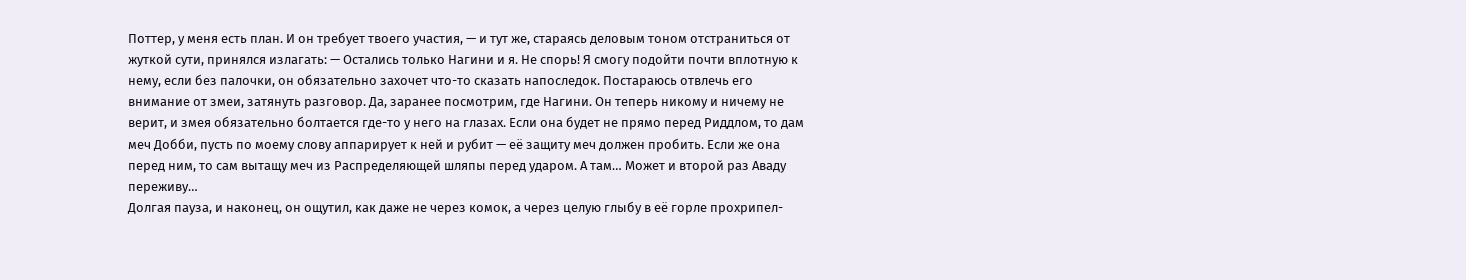Поттер, у меня есть план. И он требует твоего участия, — и тут же, стараясь деловым тоном отстраниться от жуткой сути, принялся излагать: — Остались только Нагини и я. Не спорь! Я смогу подойти почти вплотную к нему, если без палочки, он обязательно захочет что-то сказать напоследок. Постараюсь отвлечь его внимание от змеи, затянуть разговор. Да, заранее посмотрим, где Нагини. Он теперь никому и ничему не верит, и змея обязательно болтается где-то у него на глазах. Если она будет не прямо перед Риддлом, то дам меч Добби, пусть по моему слову аппарирует к ней и рубит — её защиту меч должен пробить. Если же она перед ним, то сам вытащу меч из Распределяющей шляпы перед ударом. А там… Может и второй раз Аваду переживу…
Долгая пауза, и наконец, он ощутил, как даже не через комок, а через целую глыбу в её горле прохрипел-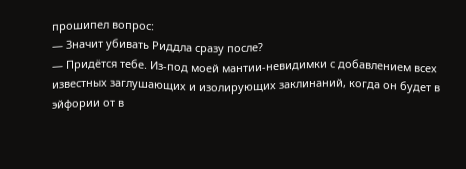прошипел вопрос:
— Значит убивать Риддла сразу после?
— Придётся тебе. Из-под моей мантии-невидимки с добавлением всех известных заглушающих и изолирующих заклинаний, когда он будет в эйфории от в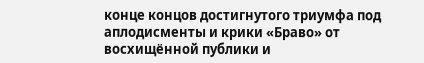конце концов достигнутого триумфа под аплодисменты и крики «Браво» от восхищённой публики и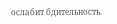ослабит бдительность.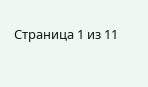Страница 1 из 11